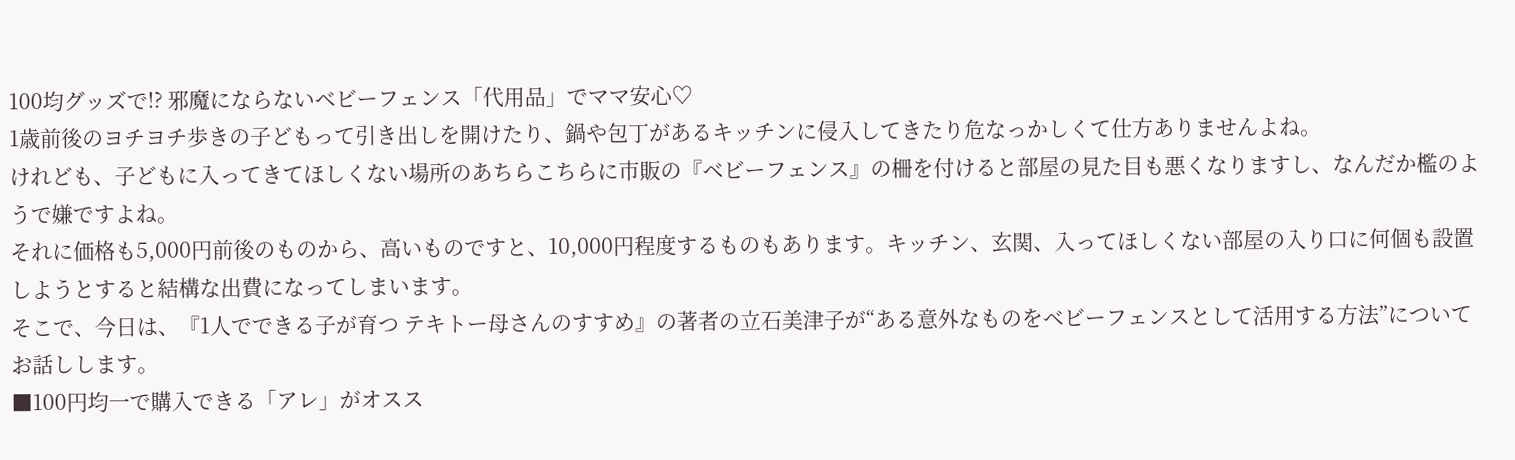100均グッズで!? 邪魔にならないベビーフェンス「代用品」でママ安心♡
1歳前後のヨチヨチ歩きの子どもって引き出しを開けたり、鍋や包丁があるキッチンに侵入してきたり危なっかしくて仕方ありませんよね。
けれども、子どもに入ってきてほしくない場所のあちらこちらに市販の『ベビーフェンス』の柵を付けると部屋の見た目も悪くなりますし、なんだか檻のようで嫌ですよね。
それに価格も5,000円前後のものから、高いものですと、10,000円程度するものもあります。キッチン、玄関、入ってほしくない部屋の入り口に何個も設置しようとすると結構な出費になってしまいます。
そこで、今日は、『1人でできる子が育つ テキトー母さんのすすめ』の著者の立石美津子が“ある意外なものをベビーフェンスとして活用する方法”についてお話しします。
■100円均一で購入できる「アレ」がオスス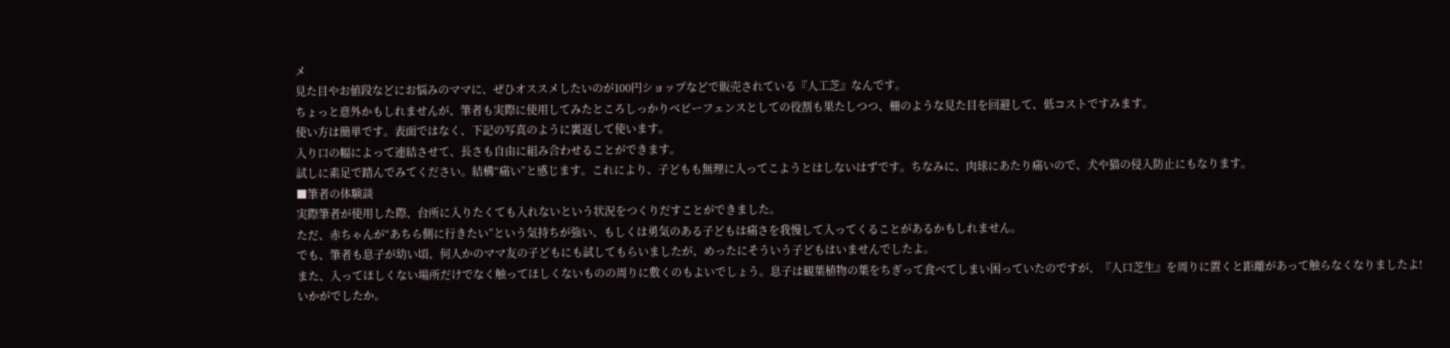メ
見た目やお値段などにお悩みのママに、ぜひオススメしたいのが100円ショップなどで販売されている『人工芝』なんです。
ちょっと意外かもしれませんが、筆者も実際に使用してみたところしっかりベビーフェンスとしての役割も果たしつつ、柵のような見た目を回避して、低コストですみます。
使い方は簡単です。表面ではなく、下記の写真のように裏返して使います。
入り口の幅によって連結させて、長さも自由に組み合わせることができます。
試しに素足で踏んでみてください。結構“痛い”と感じます。これにより、子どもも無理に入ってこようとはしないはずです。ちなみに、肉球にあたり痛いので、犬や猫の侵入防止にもなります。
■筆者の体験談
実際筆者が使用した際、台所に入りたくても入れないという状況をつくりだすことができました。
ただ、赤ちゃんが“あちら側に行きたい”という気持ちが強い、もしくは勇気のある子どもは痛さを我慢して入ってくることがあるかもしれません。
でも、筆者も息子が幼い頃、何人かのママ友の子どもにも試してもらいましたが、めったにそういう子どもはいませんでしたよ。
また、入ってほしくない場所だけでなく触ってほしくないものの周りに敷くのもよいでしょう。息子は観葉植物の葉をちぎって食べてしまい困っていたのですが、『人口芝生』を周りに置くと距離があって触らなくなりましたよ!
いかがでしたか。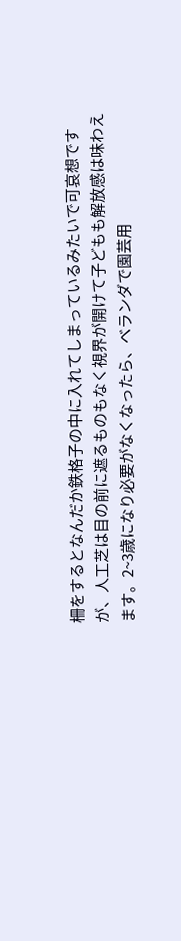柵をするとなんだか鉄格子の中に入れてしまっているみたいで可哀想ですが、人工芝は目の前に遮るものもなく視界が開けて子どもも解放感は味わえます。2~3歳になり必要がなくなったら、ベランダで園芸用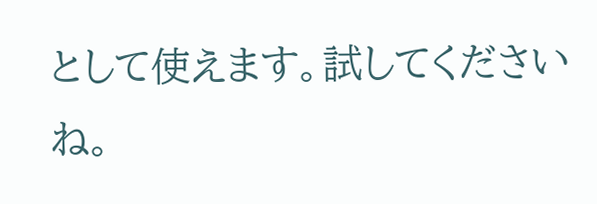として使えます。試してくださいね。